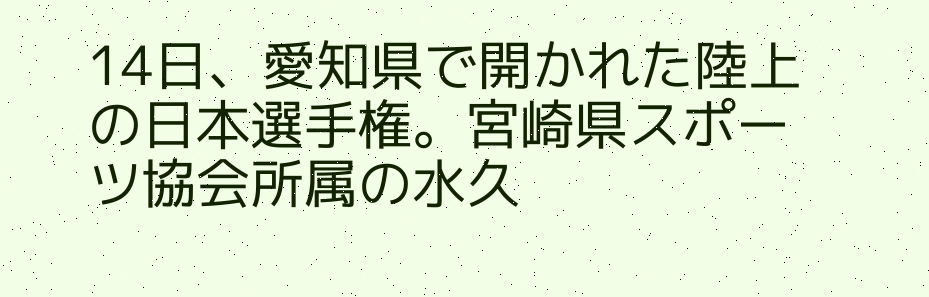14日、愛知県で開かれた陸上の日本選手権。宮崎県スポーツ協会所属の水久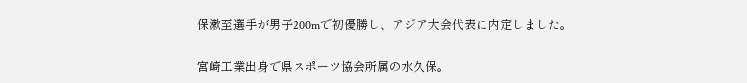保漱至選手が男子200mで初優勝し、アジア大会代表に内定しました。

宮崎工業出身で県スポーツ協会所属の水久保。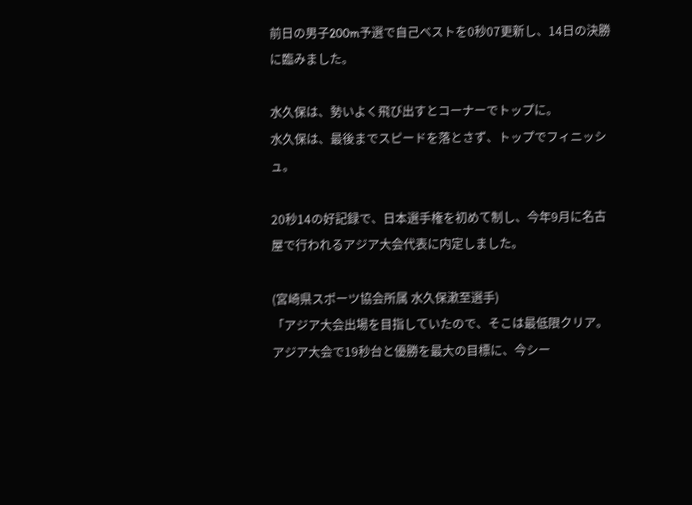前日の男子200m予選で自己ベストを0秒07更新し、14日の決勝に臨みました。

水久保は、勢いよく飛び出すとコーナーでトップに。
水久保は、最後までスピードを落とさず、トップでフィニッシュ。

20秒14の好記録で、日本選手権を初めて制し、今年9月に名古屋で行われるアジア大会代表に内定しました。

(宮崎県スポーツ協会所属 水久保漱至選手)
「アジア大会出場を目指していたので、そこは最低限クリア。アジア大会で19秒台と優勝を最大の目標に、今シー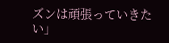ズンは頑張っていきたい」